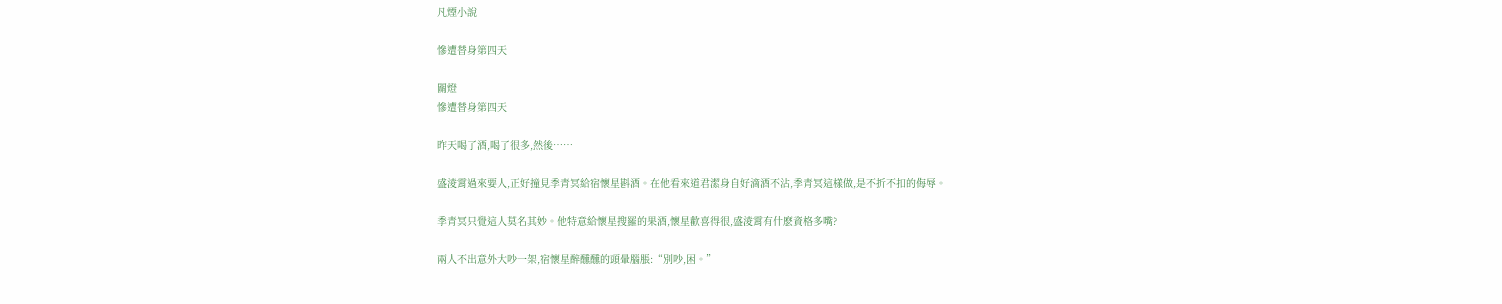凡煙小說

慘遭替身第四天

關燈
慘遭替身第四天

昨天喝了酒,喝了很多,然後……

盛淩霄過來要人,正好撞見季青冥給宿懷星斟酒。在他看來道君潔身自好滴酒不沾,季青冥這樣做,是不折不扣的侮辱。

季青冥只覺這人莫名其妙。他特意給懷星搜羅的果酒,懷星歡喜得很,盛淩霄有什麽資格多嘴?

兩人不出意外大吵一架,宿懷星醉醺醺的頭暈腦脹:“別吵,困。”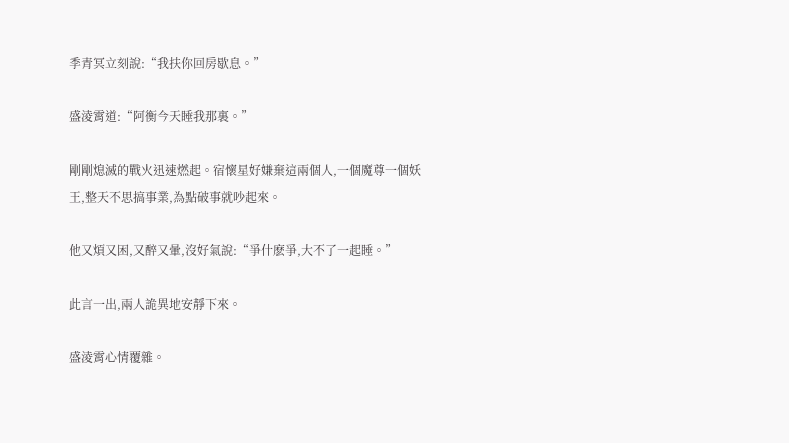季青冥立刻說:“我扶你回房歇息。”

盛淩霄道:“阿衡今天睡我那裏。”

剛剛熄滅的戰火迅速燃起。宿懷星好嫌棄這兩個人,一個魔尊一個妖王,整天不思搞事業,為點破事就吵起來。

他又煩又困,又醉又暈,沒好氣說:“爭什麽爭,大不了一起睡。”

此言一出,兩人詭異地安靜下來。

盛淩霄心情覆雜。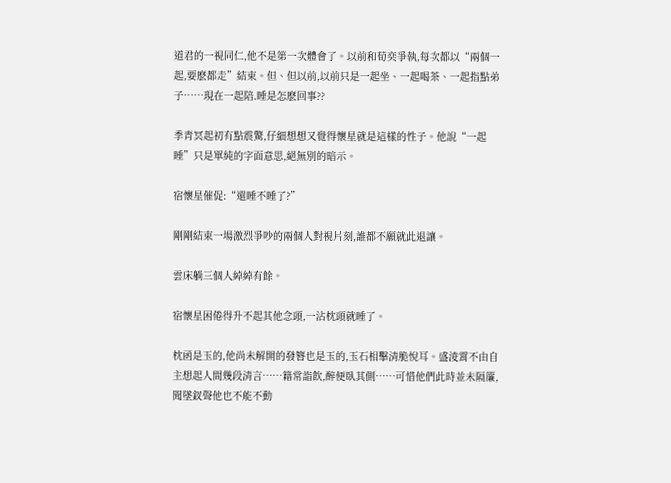道君的一視同仁,他不是第一次體會了。以前和荀奕爭執,每次都以“兩個一起,要麽都走”結束。但、但以前,以前只是一起坐、一起喝茶、一起指點弟子……現在一起陪.睡是怎麽回事??

季青冥起初有點震驚,仔細想想又覺得懷星就是這樣的性子。他說“一起睡”只是單純的字面意思,絕無別的暗示。

宿懷星催促:“還睡不睡了?”

剛剛結束一場激烈爭吵的兩個人對視片刻,誰都不願就此退讓。

雲床躺三個人綽綽有餘。

宿懷星困倦得升不起其他念頭,一沾枕頭就睡了。

枕函是玉的,他尚未解開的發簪也是玉的,玉石相擊清脆悅耳。盛淩霄不由自主想起人間幾段清言……籍常詣飲,醉便臥其側……可惜他們此時並未隔簾,聞墜釵聲他也不能不動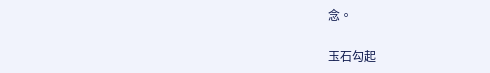念。

玉石勾起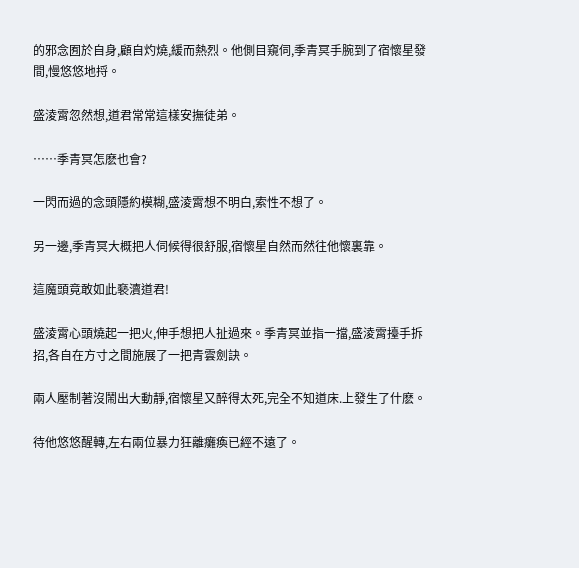的邪念囿於自身,顧自灼燒,緩而熱烈。他側目窺伺,季青冥手腕到了宿懷星發間,慢悠悠地捋。

盛淩霄忽然想,道君常常這樣安撫徒弟。

……季青冥怎麽也會?

一閃而過的念頭隱約模糊,盛淩霄想不明白,索性不想了。

另一邊,季青冥大概把人伺候得很舒服,宿懷星自然而然往他懷裏靠。

這魔頭竟敢如此褻瀆道君!

盛淩霄心頭燒起一把火,伸手想把人扯過來。季青冥並指一擋,盛淩霄擡手拆招,各自在方寸之間施展了一把青雲劍訣。

兩人壓制著沒鬧出大動靜,宿懷星又醉得太死,完全不知道床.上發生了什麽。

待他悠悠醒轉,左右兩位暴力狂離癱瘓已經不遠了。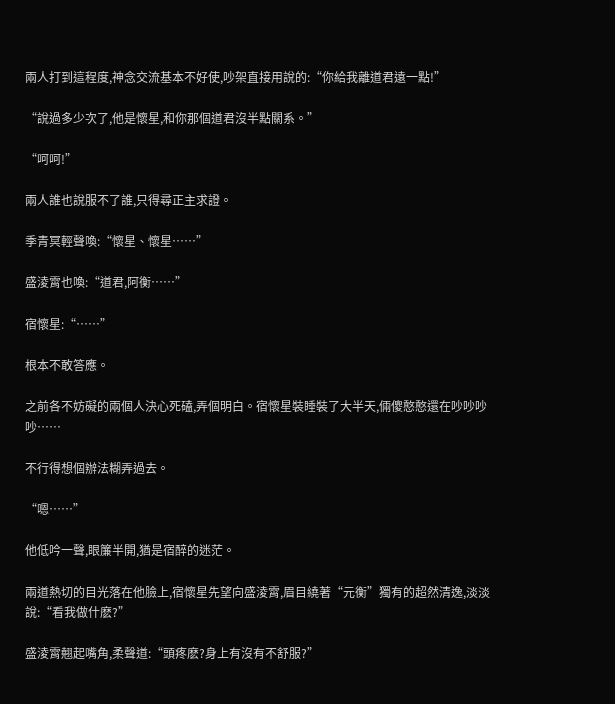兩人打到這程度,神念交流基本不好使,吵架直接用說的:“你給我離道君遠一點!”

“說過多少次了,他是懷星,和你那個道君沒半點關系。”

“呵呵!”

兩人誰也說服不了誰,只得尋正主求證。

季青冥輕聲喚:“懷星、懷星……”

盛淩霄也喚:“道君,阿衡……”

宿懷星:“……”

根本不敢答應。

之前各不妨礙的兩個人決心死磕,弄個明白。宿懷星裝睡裝了大半天,倆傻憨憨還在吵吵吵吵……

不行得想個辦法糊弄過去。

“嗯……”

他低吟一聲,眼簾半開,猶是宿醉的迷茫。

兩道熱切的目光落在他臉上,宿懷星先望向盛淩霄,眉目繞著“元衡”獨有的超然清逸,淡淡說:“看我做什麽?”

盛淩霄翹起嘴角,柔聲道:“頭疼麽?身上有沒有不舒服?”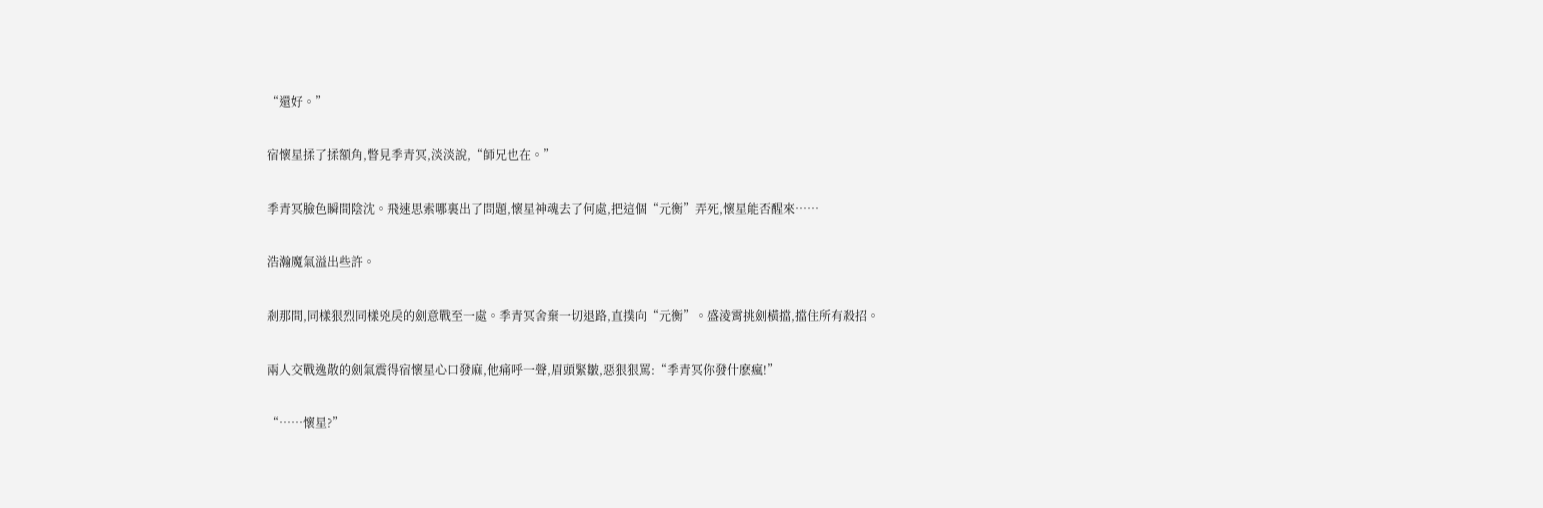“還好。”

宿懷星揉了揉額角,瞥見季青冥,淡淡說,“師兄也在。”

季青冥臉色瞬間陰沈。飛速思索哪裏出了問題,懷星神魂去了何處,把這個“元衡”弄死,懷星能否醒來……

浩瀚魔氣溢出些許。

剎那間,同樣狠烈同樣兇戾的劍意戰至一處。季青冥舍棄一切退路,直撲向“元衡”。盛淩霄挑劍橫擋,擋住所有殺招。

兩人交戰逸散的劍氣震得宿懷星心口發麻,他痛呼一聲,眉頭緊皺,惡狠狠罵:“季青冥你發什麽瘋!”

“……懷星?”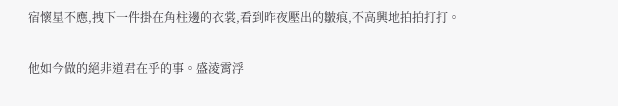宿懷星不應,拽下一件掛在角柱邊的衣裳,看到昨夜壓出的皺痕,不高興地拍拍打打。

他如今做的絕非道君在乎的事。盛淩霄浮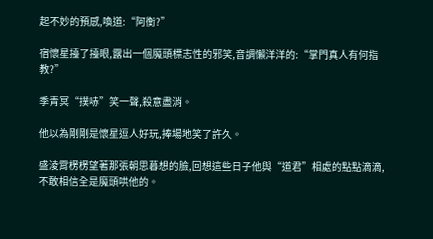起不妙的預感,喚道:“阿衡?”

宿懷星擡了擡眼,露出一個魔頭標志性的邪笑,音調懶洋洋的:“掌門真人有何指教?”

季青冥“撲哧”笑一聲,殺意盡消。

他以為剛剛是懷星逗人好玩,捧場地笑了許久。

盛淩霄楞楞望著那張朝思暮想的臉,回想這些日子他與“道君”相處的點點滴滴,不敢相信全是魔頭哄他的。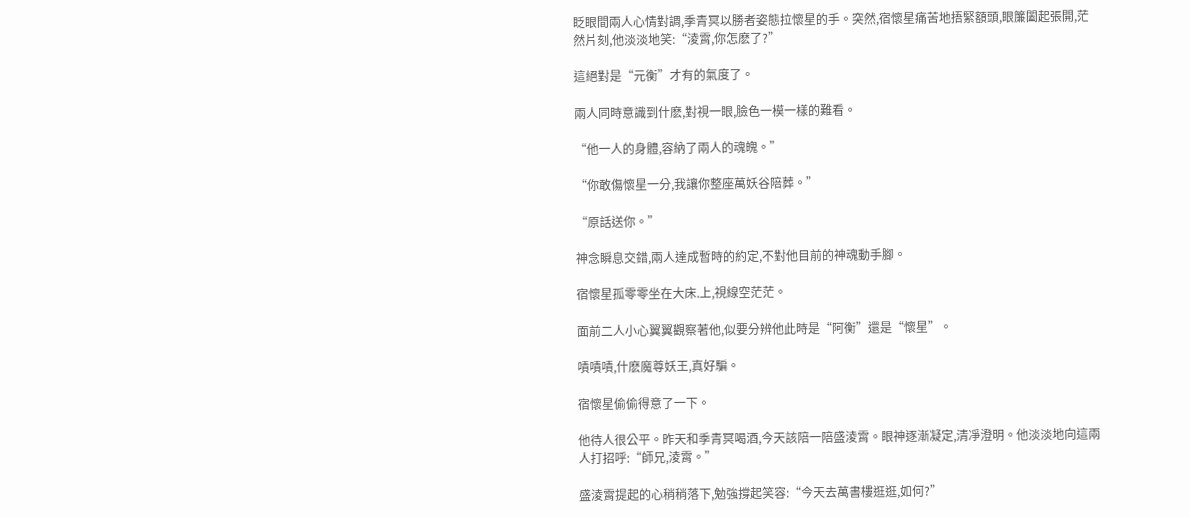眨眼間兩人心情對調,季青冥以勝者姿態拉懷星的手。突然,宿懷星痛苦地捂緊額頭,眼簾闔起張開,茫然片刻,他淡淡地笑:“淩霄,你怎麽了?”

這絕對是“元衡”才有的氣度了。

兩人同時意識到什麽,對視一眼,臉色一模一樣的難看。

“他一人的身體,容納了兩人的魂魄。”

“你敢傷懷星一分,我讓你整座萬妖谷陪葬。”

“原話送你。”

神念瞬息交錯,兩人達成暫時的約定,不對他目前的神魂動手腳。

宿懷星孤零零坐在大床.上,視線空茫茫。

面前二人小心翼翼觀察著他,似要分辨他此時是“阿衡”還是“懷星”。

嘖嘖嘖,什麽魔尊妖王,真好騙。

宿懷星偷偷得意了一下。

他待人很公平。昨天和季青冥喝酒,今天該陪一陪盛淩霄。眼神逐漸凝定,清凈澄明。他淡淡地向這兩人打招呼:“師兄,淩霄。”

盛淩霄提起的心稍稍落下,勉強撐起笑容:“今天去萬書樓逛逛,如何?”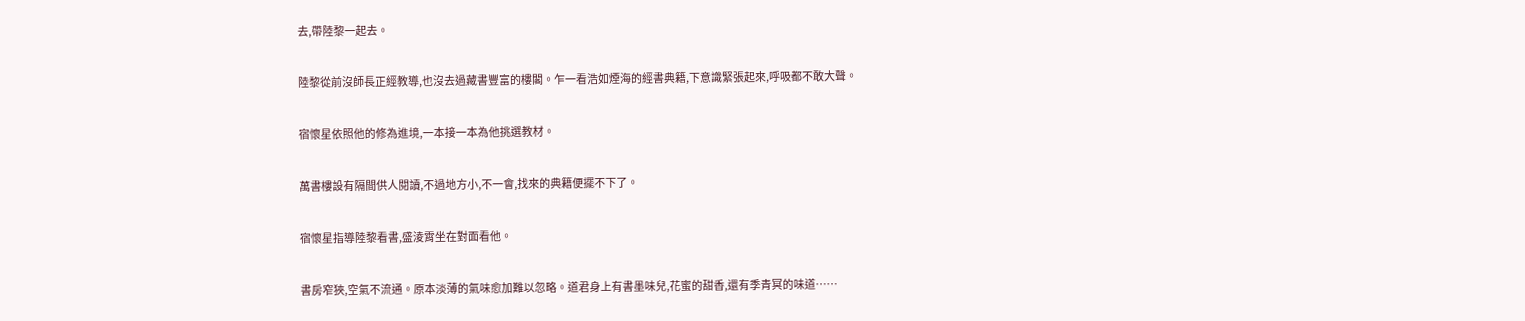去,帶陸黎一起去。

陸黎從前沒師長正經教導,也沒去過藏書豐富的樓閣。乍一看浩如煙海的經書典籍,下意識緊張起來,呼吸都不敢大聲。

宿懷星依照他的修為進境,一本接一本為他挑選教材。

萬書樓設有隔間供人閱讀,不過地方小,不一會,找來的典籍便擺不下了。

宿懷星指導陸黎看書,盛淩霄坐在對面看他。

書房窄狹,空氣不流通。原本淡薄的氣味愈加難以忽略。道君身上有書墨味兒,花蜜的甜香,還有季青冥的味道……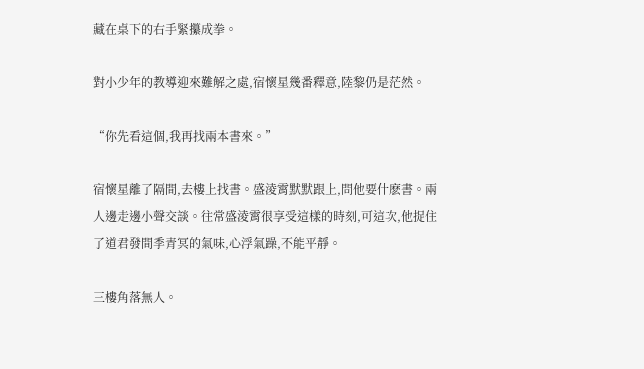藏在桌下的右手緊攥成拳。

對小少年的教導迎來難解之處,宿懷星幾番釋意,陸黎仍是茫然。

“你先看這個,我再找兩本書來。”

宿懷星離了隔間,去樓上找書。盛淩霄默默跟上,問他要什麽書。兩人邊走邊小聲交談。往常盛淩霄很享受這樣的時刻,可這次,他捉住了道君發間季青冥的氣味,心浮氣躁,不能平靜。

三樓角落無人。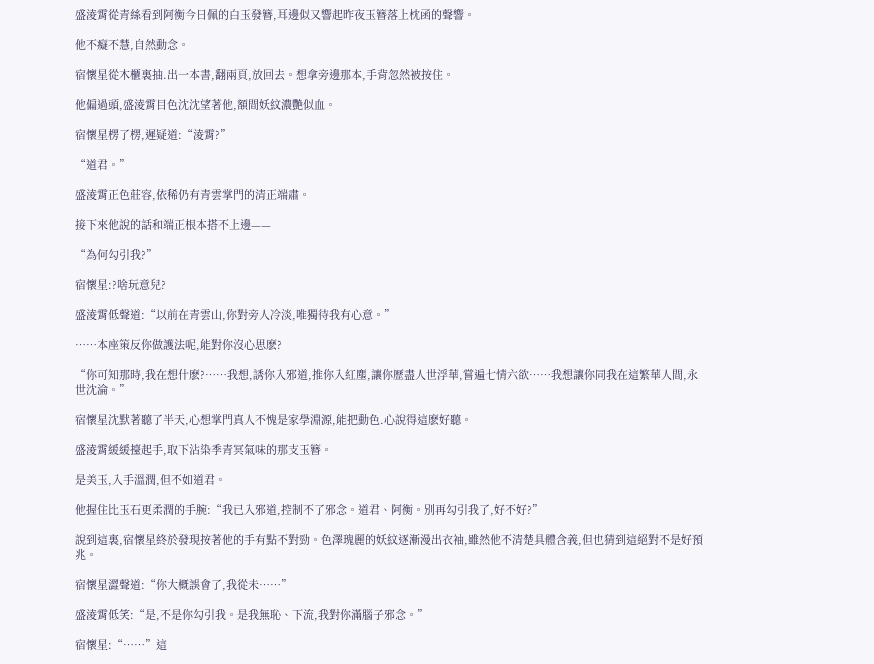盛淩霄從青絲看到阿衡今日佩的白玉發簪,耳邊似又響起昨夜玉簪落上枕函的聲響。

他不癡不慧,自然動念。

宿懷星從木櫃裏抽.出一本書,翻兩頁,放回去。想拿旁邊那本,手背忽然被按住。

他偏過頭,盛淩霄目色沈沈望著他,額間妖紋濃艷似血。

宿懷星楞了楞,遲疑道:“淩霄?”

“道君。”

盛淩霄正色莊容,依稀仍有青雲掌門的清正端肅。

接下來他說的話和端正根本搭不上邊——

“為何勾引我?”

宿懷星:?啥玩意兒?

盛淩霄低聲道:“以前在青雲山,你對旁人冷淡,唯獨待我有心意。”

……本座策反你做護法呢,能對你沒心思麽?

“你可知那時,我在想什麽?……我想,誘你入邪道,推你入紅塵,讓你歷盡人世浮華,嘗遍七情六欲……我想讓你同我在這繁華人間,永世沈淪。”

宿懷星沈默著聽了半天,心想掌門真人不愧是家學淵源,能把動色.心說得這麽好聽。

盛淩霄緩緩擡起手,取下沾染季青冥氣味的那支玉簪。

是美玉,入手溫潤,但不如道君。

他握住比玉石更柔潤的手腕:“我已入邪道,控制不了邪念。道君、阿衡。別再勾引我了,好不好?”

說到這裏,宿懷星終於發現按著他的手有點不對勁。色澤瑰麗的妖紋逐漸漫出衣袖,雖然他不清楚具體含義,但也猜到這絕對不是好預兆。

宿懷星澀聲道:“你大概誤會了,我從未……”

盛淩霄低笑:“是,不是你勾引我。是我無恥、下流,我對你滿腦子邪念。”

宿懷星:“……”這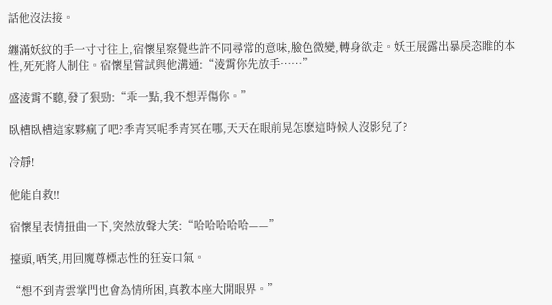話他沒法接。

纏滿妖紋的手一寸寸往上,宿懷星察覺些許不同尋常的意味,臉色微變,轉身欲走。妖王展露出暴戾恣睢的本性,死死將人制住。宿懷星嘗試與他溝通:“淩霄你先放手……”

盛淩霄不聽,發了狠勁:“乖一點,我不想弄傷你。”

臥槽臥槽這家夥瘋了吧?季青冥呢季青冥在哪,天天在眼前晃怎麽這時候人沒影兒了?

冷靜!

他能自救!!

宿懷星表情扭曲一下,突然放聲大笑:“哈哈哈哈哈——”

擡頭,哂笑,用回魔尊標志性的狂妄口氣。

“想不到青雲掌門也會為情所困,真教本座大開眼界。”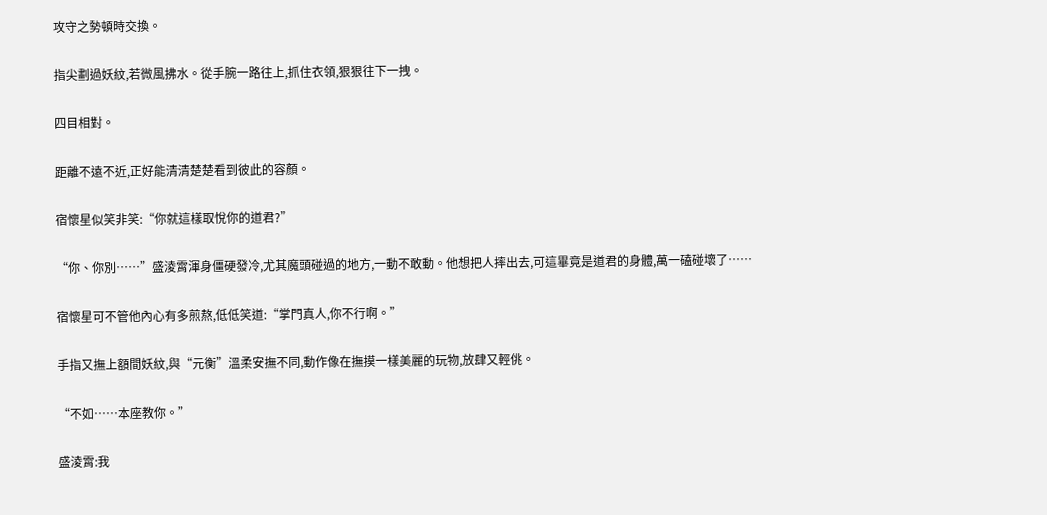攻守之勢頓時交換。

指尖劃過妖紋,若微風拂水。從手腕一路往上,抓住衣領,狠狠往下一拽。

四目相對。

距離不遠不近,正好能清清楚楚看到彼此的容顏。

宿懷星似笑非笑:“你就這樣取悅你的道君?”

“你、你別……”盛淩霄渾身僵硬發冷,尤其魔頭碰過的地方,一動不敢動。他想把人摔出去,可這畢竟是道君的身體,萬一磕碰壞了……

宿懷星可不管他內心有多煎熬,低低笑道:“掌門真人,你不行啊。”

手指又撫上額間妖紋,與“元衡”溫柔安撫不同,動作像在撫摸一樣美麗的玩物,放肆又輕佻。

“不如……本座教你。”

盛淩霄:我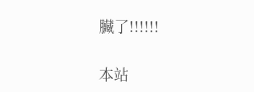臟了!!!!!!

本站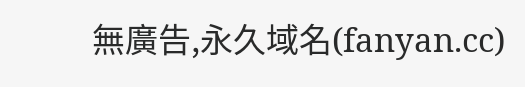無廣告,永久域名(fanyan.cc)